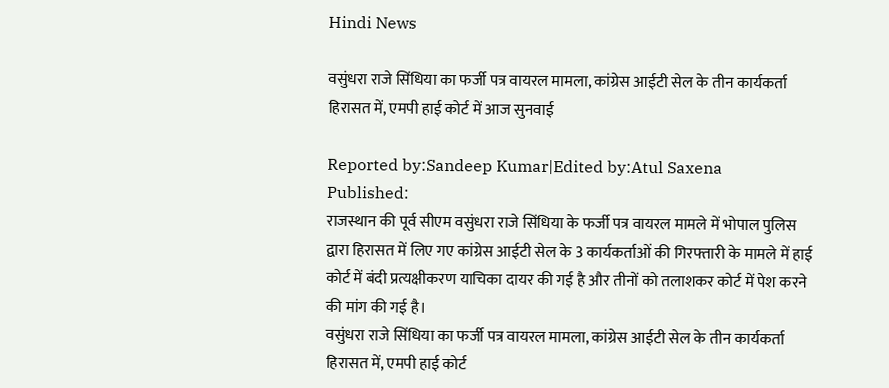Hindi News

वसुंधरा राजे सिंधिया का फर्जी पत्र वायरल मामला, कांग्रेस आईटी सेल के तीन कार्यकर्ता हिरासत में, एमपी हाई कोर्ट में आज सुनवाई

Reported by:Sandeep Kumar|Edited by:Atul Saxena
Published:
राजस्थान की पूर्व सीएम वसुंधरा राजे सिंधिया के फर्जी पत्र वायरल मामले में भोपाल पुलिस द्वारा हिरासत में लिए गए कांग्रेस आईटी सेल के 3 कार्यकर्ताओं की गिरफ्तारी के मामले में हाई कोर्ट में बंदी प्रत्यक्षीकरण याचिका दायर की गई है और तीनों को तलाशकर कोर्ट में पेश करने की मांग की गई है।
वसुंधरा राजे सिंधिया का फर्जी पत्र वायरल मामला, कांग्रेस आईटी सेल के तीन कार्यकर्ता हिरासत में, एमपी हाई कोर्ट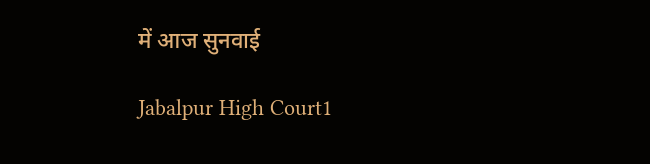में आज सुनवाई

Jabalpur High Court1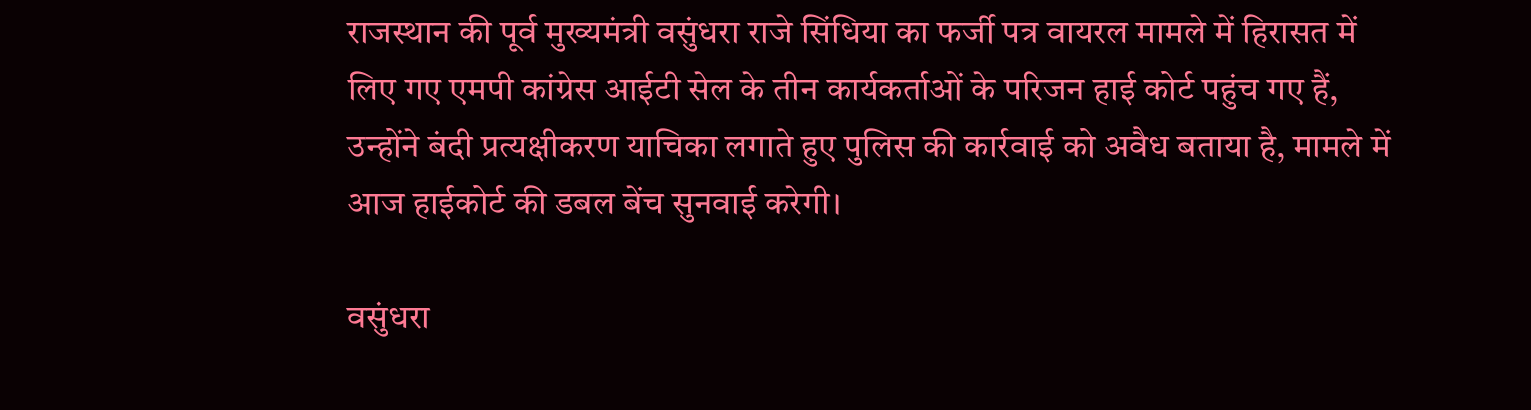राजस्थान की पूर्व मुख्यमंत्री वसुंधरा राजे सिंधिया का फर्जी पत्र वायरल मामले में हिरासत में लिए गए एमपी कांग्रेस आईटी सेल के तीन कार्यकर्ताओं के परिजन हाई कोर्ट पहुंच गए हैं, उन्होंने बंदी प्रत्यक्षीकरण याचिका लगाते हुए पुलिस की कार्रवाई को अवैध बताया है, मामले में आज हाईकोर्ट की डबल बेंच सुनवाई करेगी।

वसुंधरा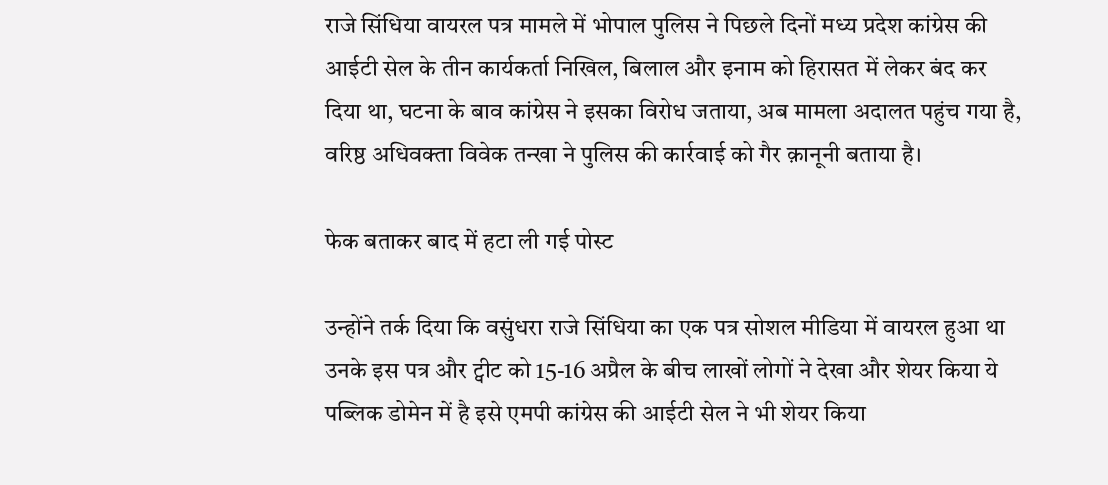राजे सिंधिया वायरल पत्र मामले में भोपाल पुलिस ने पिछले दिनों मध्य प्रदेश कांग्रेस की आईटी सेल के तीन कार्यकर्ता निखिल, बिलाल और इनाम को हिरासत में लेकर बंद कर दिया था, घटना के बाव कांग्रेस ने इसका विरोध जताया, अब मामला अदालत पहुंच गया है, वरिष्ठ अधिवक्ता विवेक तन्खा ने पुलिस की कार्रवाई को गैर क़ानूनी बताया है।

फेक बताकर बाद में हटा ली गई पोस्ट

उन्होंने तर्क दिया कि वसुंधरा राजे सिंधिया का एक पत्र सोशल मीडिया में वायरल हुआ था उनके इस पत्र और ट्वीट को 15-16 अप्रैल के बीच लाखों लोगों ने देखा और शेयर किया ये पब्लिक डोमेन में है इसे एमपी कांग्रेस की आईटी सेल ने भी शेयर किया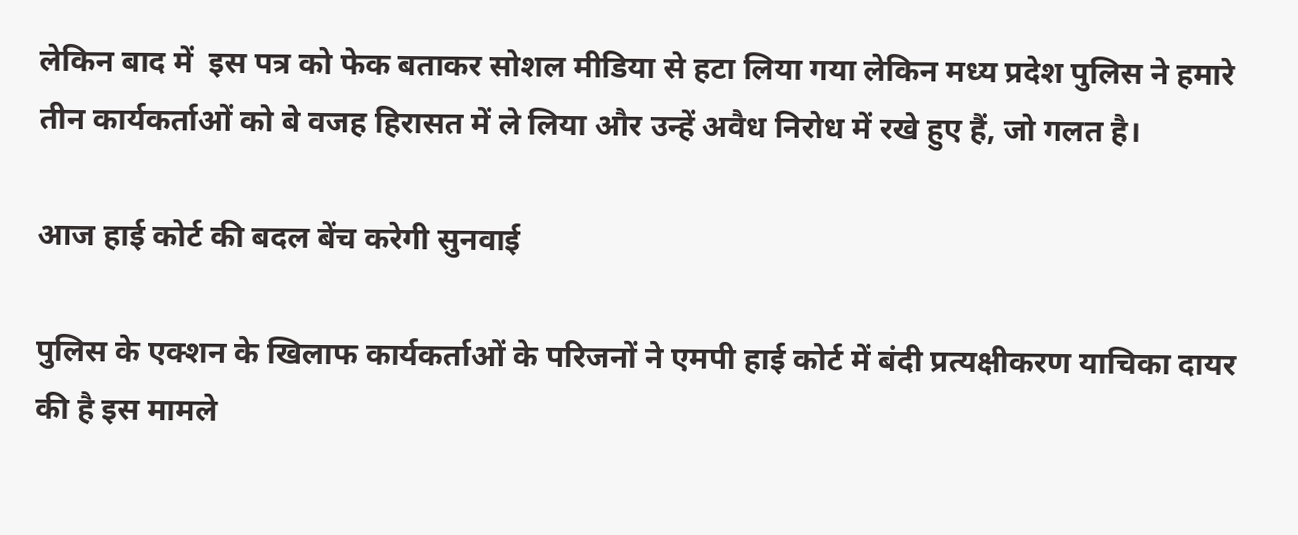लेकिन बाद में  इस पत्र को फेक बताकर सोशल मीडिया से हटा लिया गया लेकिन मध्य प्रदेश पुलिस ने हमारे तीन कार्यकर्ताओं को बे वजह हिरासत में ले लिया और उन्हें अवैध निरोध में रखे हुए हैं, जो गलत है।

आज हाई कोर्ट की बदल बेंच करेगी सुनवाई

पुलिस के एक्शन के खिलाफ कार्यकर्ताओं के परिजनों ने एमपी हाई कोर्ट में बंदी प्रत्यक्षीकरण याचिका दायर की है इस मामले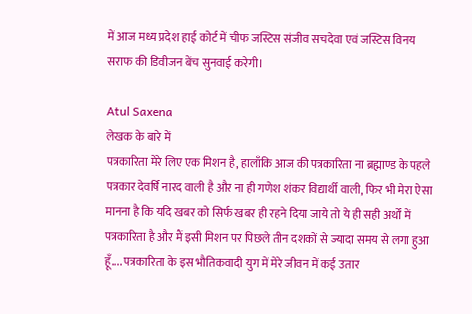में आज मध्य प्रदेश हाई कोर्ट में चीफ जस्टिस संजीव सचदेवा एवं जस्टिस विनय सराफ की डिवीजन बेंच सुनवाई करेगी।

Atul Saxena
लेखक के बारे में
पत्रकारिता मेरे लिए एक मिशन है, हालाँकि आज की पत्रकारिता ना ब्रह्माण्ड के पहले पत्रकार देवर्षि नारद वाली है और ना ही गणेश शंकर विद्यार्थी वाली, फिर भी मेरा ऐसा मानना है कि यदि खबर को सिर्फ खबर ही रहने दिया जाये तो ये ही सही अर्थों में पत्रकारिता है और मैं इसी मिशन पर पिछले तीन दशकों से ज्यादा समय से लगा हुआ हूँ.... पत्रकारिता के इस भौतिकवादी युग में मेरे जीवन में कई उतार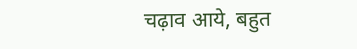चढ़ाव आये, बहुत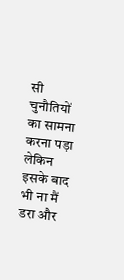सी चुनौतियों का सामना करना पड़ा लेकिन इसके बाद भी ना मैं डरा और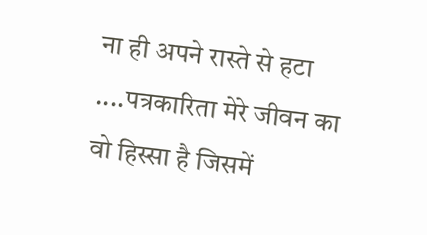ना ही अपने रास्ते से हटा ....पत्रकारिता मेरे जीवन का वो हिस्सा है जिसमें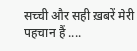सच्ची और सही ख़बरें मेरी पहचान हैं ....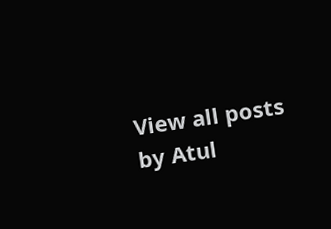View all posts by Atul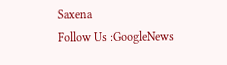Saxena
Follow Us :GoogleNews